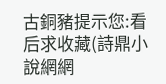古銅豬提示您:看后求收藏(詩鼎小說網網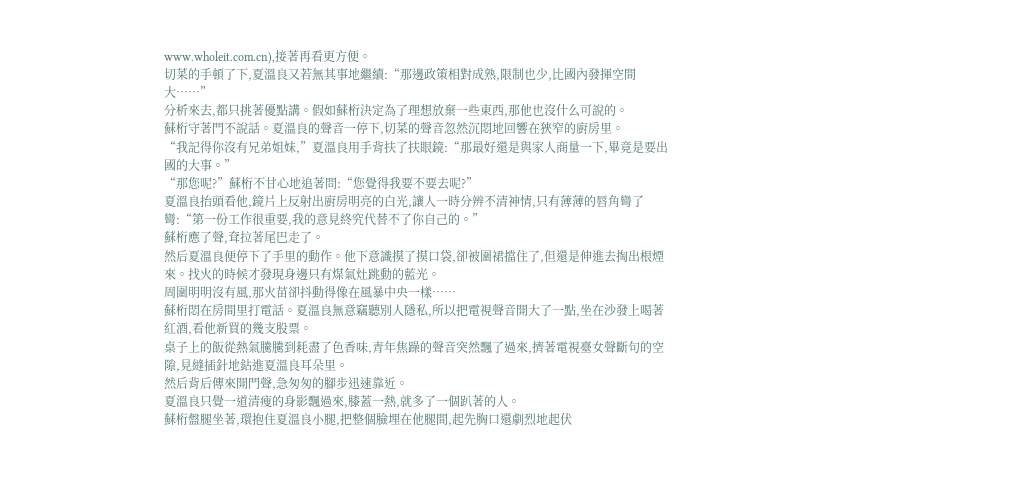www.wholeit.com.cn),接著再看更方便。
切菜的手頓了下,夏溫良又若無其事地繼續:“那邊政策相對成熟,限制也少,比國內發揮空間大……”
分析來去,都只挑著優點講。假如蘇桁決定為了理想放棄一些東西,那他也沒什么可說的。
蘇桁守著門不說話。夏溫良的聲音一停下,切菜的聲音忽然沉悶地回響在狹窄的廚房里。
“我記得你沒有兄弟姐妹,”夏溫良用手背扶了扶眼鏡:“那最好還是與家人商量一下,畢竟是要出國的大事。”
“那您呢?”蘇桁不甘心地追著問:“您覺得我要不要去呢?”
夏溫良抬頭看他,鏡片上反射出廚房明亮的白光,讓人一時分辨不清神情,只有薄薄的唇角彎了彎:“第一份工作很重要,我的意見終究代替不了你自己的。”
蘇桁應了聲,耷拉著尾巴走了。
然后夏溫良便停下了手里的動作。他下意識摸了摸口袋,卻被圍裙擋住了,但還是伸進去掏出根煙來。找火的時候才發現身邊只有煤氣灶跳動的藍光。
周圍明明沒有風,那火苗卻抖動得像在風暴中央一樣……
蘇桁悶在房間里打電話。夏溫良無意竊聽別人隱私,所以把電視聲音開大了一點,坐在沙發上喝著紅酒,看他新買的幾支股票。
桌子上的飯從熱氣騰騰到耗盡了色香味,青年焦躁的聲音突然飄了過來,擠著電視臺女聲斷句的空隙,見縫插針地鉆進夏溫良耳朵里。
然后背后傳來開門聲,急匆匆的腳步迅速靠近。
夏溫良只覺一道清瘦的身影飄過來,膝蓋一熱,就多了一個趴著的人。
蘇桁盤腿坐著,環抱住夏溫良小腿,把整個臉埋在他腿間,起先胸口還劇烈地起伏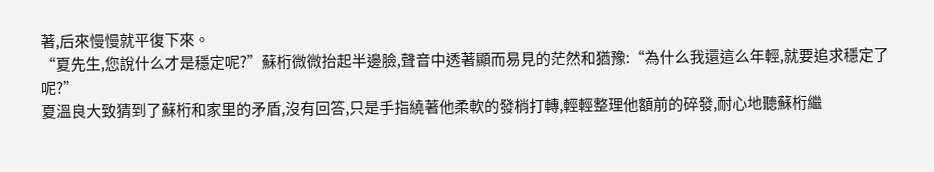著,后來慢慢就平復下來。
“夏先生,您說什么才是穩定呢?”蘇桁微微抬起半邊臉,聲音中透著顯而易見的茫然和猶豫:“為什么我還這么年輕,就要追求穩定了呢?”
夏溫良大致猜到了蘇桁和家里的矛盾,沒有回答,只是手指繞著他柔軟的發梢打轉,輕輕整理他額前的碎發,耐心地聽蘇桁繼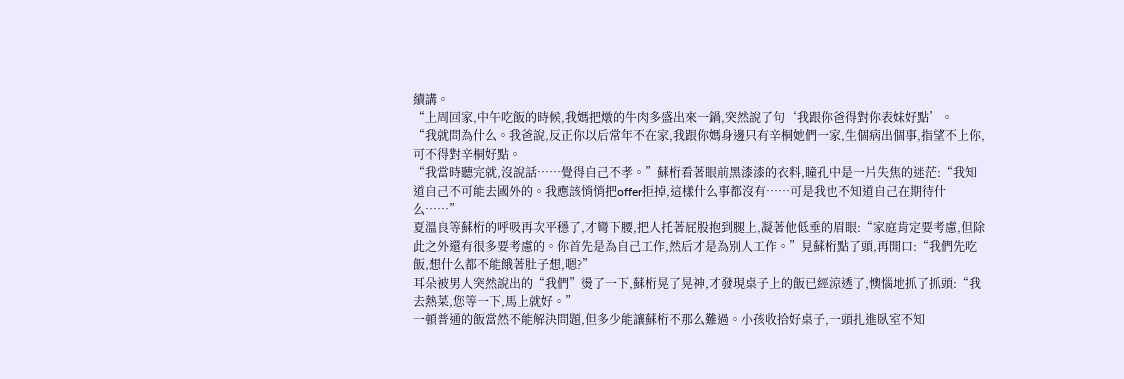續講。
“上周回家,中午吃飯的時候,我媽把燉的牛肉多盛出來一鍋,突然說了句‘我跟你爸得對你表妹好點’。
“我就問為什么。我爸說,反正你以后常年不在家,我跟你媽身邊只有辛桐她們一家,生個病出個事,指望不上你,可不得對辛桐好點。
“我當時聽完就,沒說話……覺得自己不孝。”蘇桁看著眼前黑漆漆的衣料,瞳孔中是一片失焦的迷茫:“我知道自己不可能去國外的。我應該悄悄把offer拒掉,這樣什么事都沒有……可是我也不知道自己在期待什么……”
夏溫良等蘇桁的呼吸再次平穩了,才彎下腰,把人托著屁股抱到腿上,凝著他低垂的眉眼:“家庭肯定要考慮,但除此之外還有很多要考慮的。你首先是為自己工作,然后才是為別人工作。”見蘇桁點了頭,再開口:“我們先吃飯,想什么都不能餓著肚子想,嗯?”
耳朵被男人突然說出的“我們”燙了一下,蘇桁晃了晃神,才發現桌子上的飯已經涼透了,懊惱地抓了抓頭:“我去熱菜,您等一下,馬上就好。”
一頓普通的飯當然不能解決問題,但多少能讓蘇桁不那么難過。小孩收拾好桌子,一頭扎進臥室不知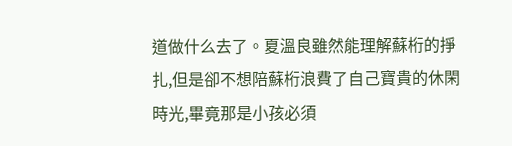道做什么去了。夏溫良雖然能理解蘇桁的掙扎,但是卻不想陪蘇桁浪費了自己寶貴的休閑時光,畢竟那是小孩必須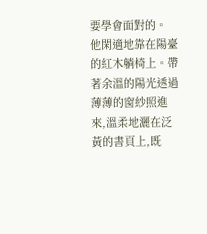要學會面對的。
他閑適地靠在陽臺的紅木躺椅上。帶著余溫的陽光透過薄薄的窗紗照進來,溫柔地灑在泛黃的書頁上,既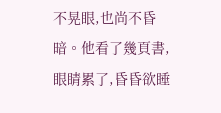不晃眼,也尚不昏暗。他看了幾頁書,眼睛累了,昏昏欲睡